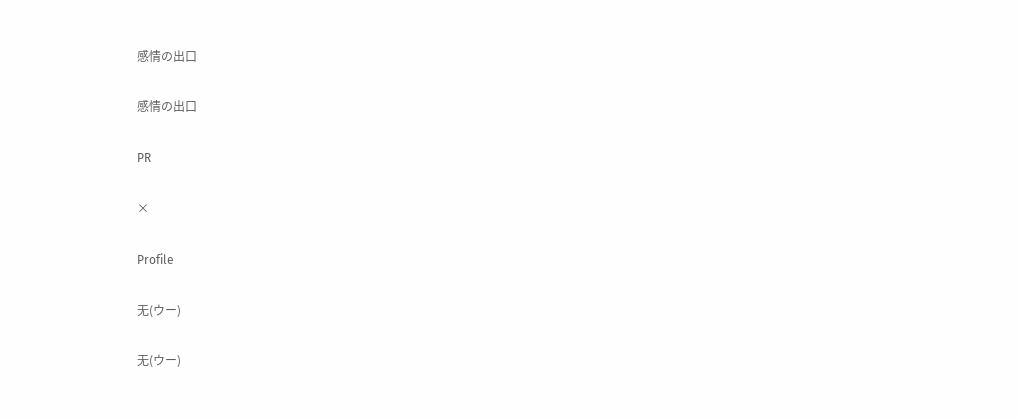感情の出口

感情の出口

PR

×

Profile

无(ウー)

无(ウー)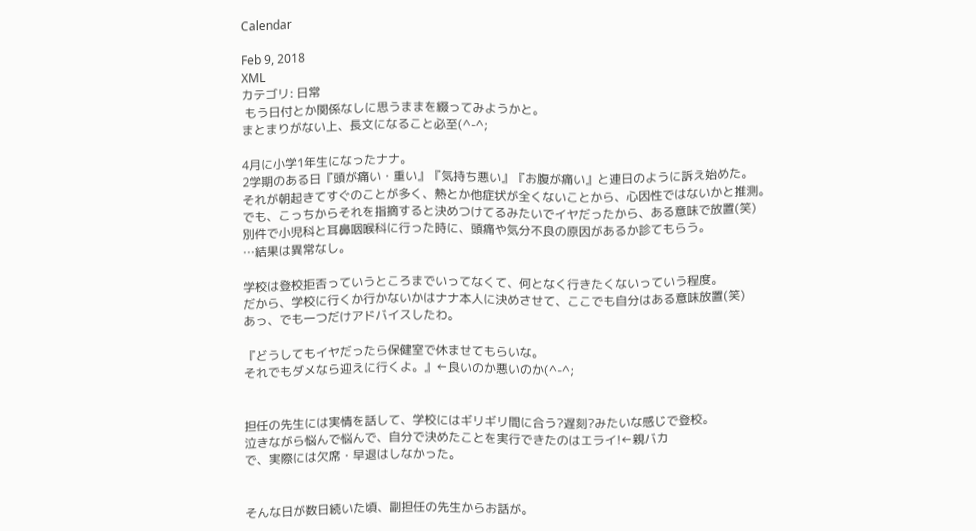Calendar

Feb 9, 2018
XML
カテゴリ: 日常
 もう日付とか関係なしに思うままを綴ってみようかと。
まとまりがない上、長文になること必至(^-^;

4月に小学1年生になったナナ。
2学期のある日『頭が痛い・重い』『気持ち悪い』『お腹が痛い』と連日のように訴え始めた。
それが朝起きてすぐのことが多く、熱とか他症状が全くないことから、心因性ではないかと推測。
でも、こっちからそれを指摘すると決めつけてるみたいでイヤだったから、ある意味で放置(笑)
別件で小児科と耳鼻咽喉科に行った時に、頭痛や気分不良の原因があるか診てもらう。
…結果は異常なし。

学校は登校拒否っていうところまでいってなくて、何となく行きたくないっていう程度。
だから、学校に行くか行かないかはナナ本人に決めさせて、ここでも自分はある意味放置(笑)
あっ、でも一つだけアドバイスしたわ。

『どうしてもイヤだったら保健室で休ませてもらいな。
それでもダメなら迎えに行くよ。』←良いのか悪いのか(^-^;


担任の先生には実情を話して、学校にはギリギリ間に合う?遅刻?みたいな感じで登校。
泣きながら悩んで悩んで、自分で決めたことを実行できたのはエライ!←親バカ
で、実際には欠席・早退はしなかった。


そんな日が数日続いた頃、副担任の先生からお話が。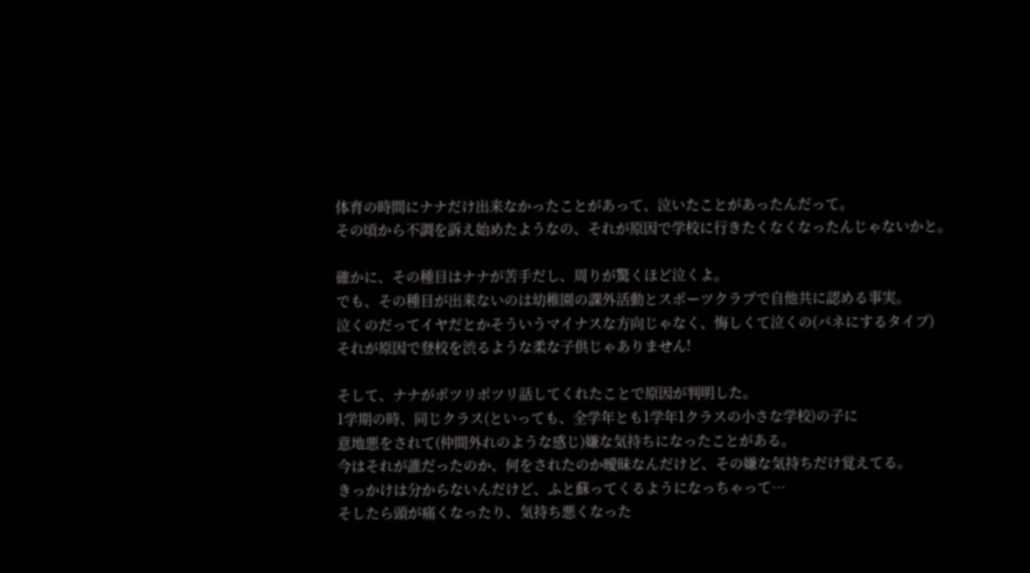体育の時間にナナだけ出来なかったことがあって、泣いたことがあったんだって。
その頃から不調を訴え始めたようなの、それが原因で学校に行きたくなくなったんじゃないかと。

確かに、その種目はナナが苦手だし、周りが驚くほど泣くよ。
でも、その種目が出来ないのは幼稚園の課外活動とスポーツクラブで自他共に認める事実。
泣くのだってイヤだとかそういうマイナスな方向じゃなく、悔しくて泣くの(バネにするタイプ)
それが原因で登校を渋るような柔な子供じゃありません!

そして、ナナがポツリポツリ話してくれたことで原因が判明した。
1学期の時、同じクラス(といっても、全学年とも1学年1クラスの小さな学校)の子に
意地悪をされて(仲間外れのような感じ)嫌な気持ちになったことがある。
今はそれが誰だったのか、何をされたのか曖昧なんだけど、その嫌な気持ちだけ覚えてる。
きっかけは分からないんだけど、ふと蘇ってくるようになっちゃって…
そしたら頭が痛くなったり、気持ち悪くなった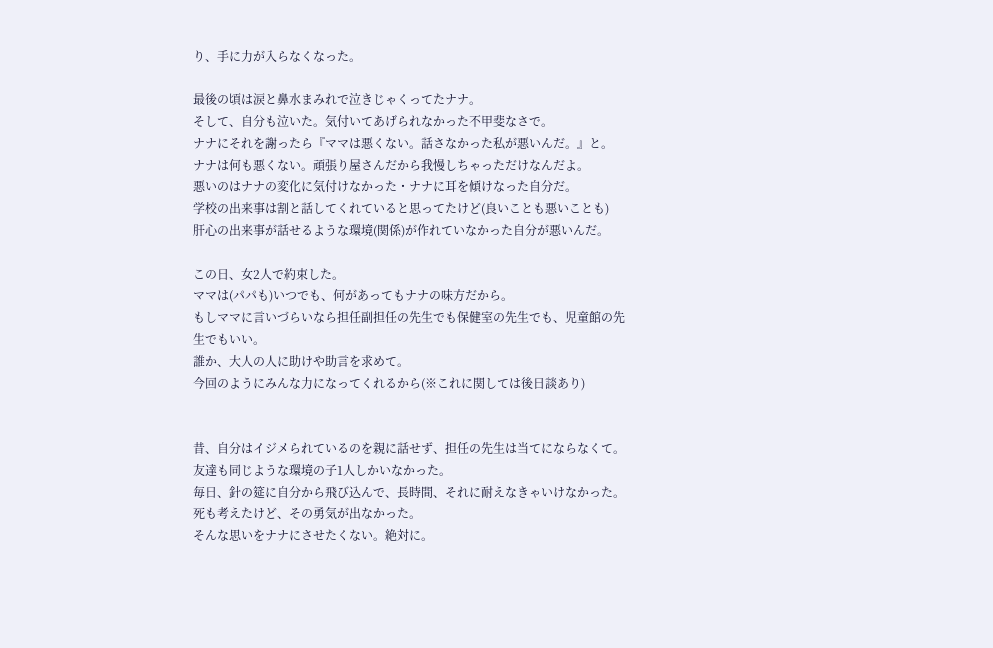り、手に力が入らなくなった。

最後の頃は涙と鼻水まみれで泣きじゃくってたナナ。
そして、自分も泣いた。気付いてあげられなかった不甲斐なさで。
ナナにそれを謝ったら『ママは悪くない。話さなかった私が悪いんだ。』と。
ナナは何も悪くない。頑張り屋さんだから我慢しちゃっただけなんだよ。
悪いのはナナの変化に気付けなかった・ナナに耳を傾けなった自分だ。
学校の出来事は割と話してくれていると思ってたけど(良いことも悪いことも)
肝心の出来事が話せるような環境(関係)が作れていなかった自分が悪いんだ。

この日、女2人で約束した。
ママは(パパも)いつでも、何があってもナナの味方だから。
もしママに言いづらいなら担任副担任の先生でも保健室の先生でも、児童館の先生でもいい。
誰か、大人の人に助けや助言を求めて。
今回のようにみんな力になってくれるから(※これに関しては後日談あり)


昔、自分はイジメられているのを親に話せず、担任の先生は当てにならなくて。
友達も同じような環境の子1人しかいなかった。
毎日、針の筵に自分から飛び込んで、長時間、それに耐えなきゃいけなかった。
死も考えたけど、その勇気が出なかった。
そんな思いをナナにさせたくない。絶対に。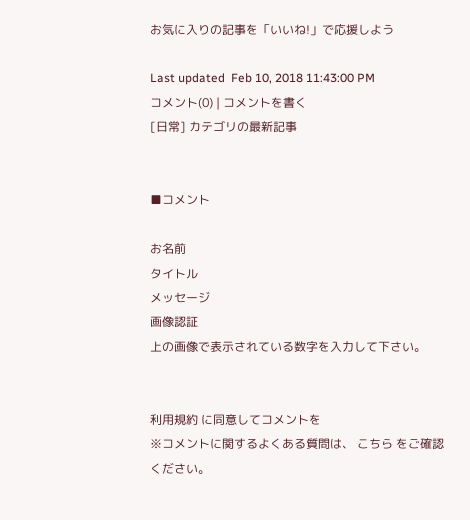お気に入りの記事を「いいね!」で応援しよう

Last updated  Feb 10, 2018 11:43:00 PM
コメント(0) | コメントを書く
[日常] カテゴリの最新記事


■コメント

お名前
タイトル
メッセージ
画像認証
上の画像で表示されている数字を入力して下さい。


利用規約 に同意してコメントを
※コメントに関するよくある質問は、 こちら をご確認ください。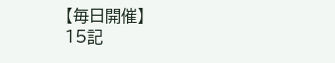【毎日開催】
15記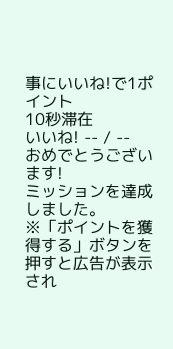事にいいね!で1ポイント
10秒滞在
いいね! -- / --
おめでとうございます!
ミッションを達成しました。
※「ポイントを獲得する」ボタンを押すと広告が表示され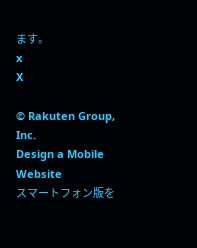ます。
x
X

© Rakuten Group, Inc.
Design a Mobile Website
スマートフォン版を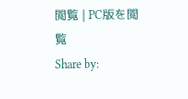閲覧 | PC版を閲覧
Share by: